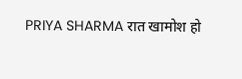PRIYA SHARMA रात खामोश हो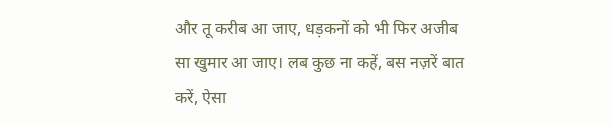और तू करीब आ जाए, धड़कनों को भी फिर अजीब सा खुमार आ जाए। लब कुछ ना कहें, बस नज़रें बात करें, ऐसा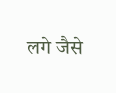लगे जैसे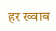हर ख्वाब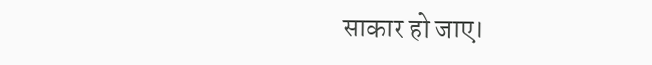साकार हो जाए।